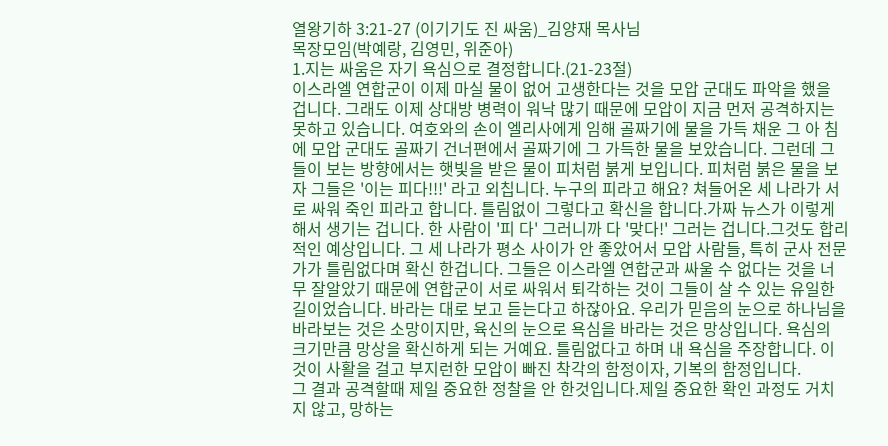열왕기하 3:21-27 (이기기도 진 싸움)_김양재 목사님
목장모임(박예랑, 김영민, 위준아)
1.지는 싸움은 자기 욕심으로 결정합니다.(21-23절)
이스라엘 연합군이 이제 마실 물이 없어 고생한다는 것을 모압 군대도 파악을 했을 겁니다. 그래도 이제 상대방 병력이 워낙 많기 때문에 모압이 지금 먼저 공격하지는 못하고 있습니다. 여호와의 손이 엘리사에게 임해 골짜기에 물을 가득 채운 그 아 침에 모압 군대도 골짜기 건너편에서 골짜기에 그 가득한 물을 보았습니다. 그런데 그들이 보는 방향에서는 햇빛을 받은 물이 피처럼 붉게 보입니다. 피처럼 붉은 물을 보자 그들은 '이는 피다!!!' 라고 외칩니다. 누구의 피라고 해요? 쳐들어온 세 나라가 서로 싸워 죽인 피라고 합니다. 틀림없이 그렇다고 확신을 합니다.가짜 뉴스가 이렇게 해서 생기는 겁니다. 한 사람이 '피 다' 그러니까 다 '맞다!' 그러는 겁니다.그것도 합리적인 예상입니다. 그 세 나라가 평소 사이가 안 좋았어서 모압 사람들, 특히 군사 전문가가 틀림없다며 확신 한겁니다. 그들은 이스라엘 연합군과 싸울 수 없다는 것을 너무 잘알았기 때문에 연합군이 서로 싸워서 퇴각하는 것이 그들이 살 수 있는 유일한 길이었습니다. 바라는 대로 보고 듣는다고 하잖아요. 우리가 믿음의 눈으로 하나님을 바라보는 것은 소망이지만, 육신의 눈으로 욕심을 바라는 것은 망상입니다. 욕심의 크기만큼 망상을 확신하게 되는 거예요. 틀림없다고 하며 내 욕심을 주장합니다. 이것이 사활을 걸고 부지런한 모압이 빠진 착각의 함정이자, 기복의 함정입니다.
그 결과 공격할때 제일 중요한 정찰을 안 한것입니다.제일 중요한 확인 과정도 거치지 않고, 망하는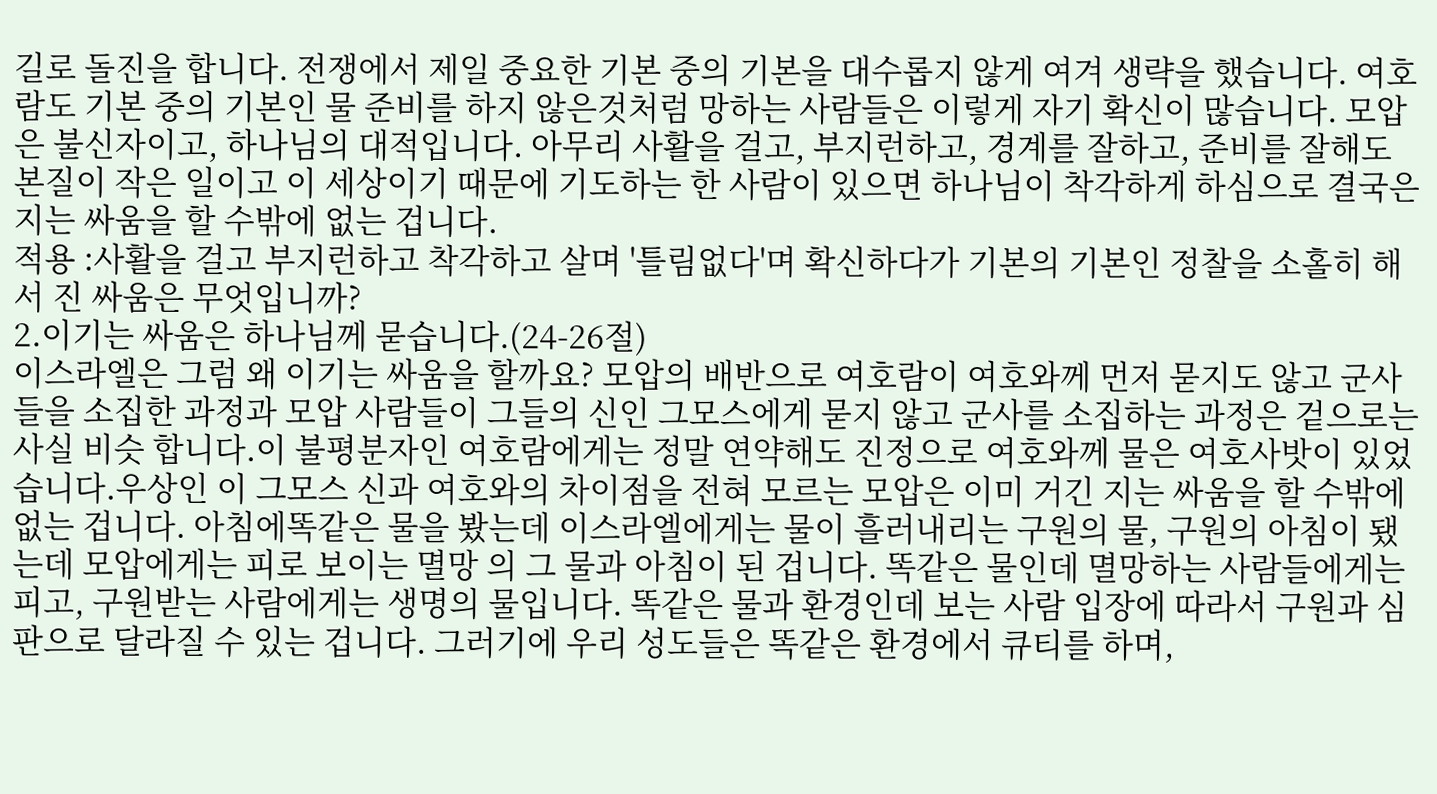길로 돌진을 합니다. 전쟁에서 제일 중요한 기본 중의 기본을 대수롭지 않게 여겨 생략을 했습니다. 여호람도 기본 중의 기본인 물 준비를 하지 않은것처럼 망하는 사람들은 이렇게 자기 확신이 많습니다. 모압은 불신자이고, 하나님의 대적입니다. 아무리 사활을 걸고, 부지런하고, 경계를 잘하고, 준비를 잘해도 본질이 작은 일이고 이 세상이기 때문에 기도하는 한 사람이 있으면 하나님이 착각하게 하심으로 결국은 지는 싸움을 할 수밖에 없는 겁니다.
적용 :사활을 걸고 부지런하고 착각하고 살며 '틀림없다'며 확신하다가 기본의 기본인 정찰을 소홀히 해서 진 싸움은 무엇입니까?
2.이기는 싸움은 하나님께 묻습니다.(24-26절)
이스라엘은 그럼 왜 이기는 싸움을 할까요? 모압의 배반으로 여호람이 여호와께 먼저 묻지도 않고 군사들을 소집한 과정과 모압 사람들이 그들의 신인 그모스에게 묻지 않고 군사를 소집하는 과정은 겉으로는 사실 비슷 합니다.이 불평분자인 여호람에게는 정말 연약해도 진정으로 여호와께 물은 여호사밧이 있었습니다.우상인 이 그모스 신과 여호와의 차이점을 전혀 모르는 모압은 이미 거긴 지는 싸움을 할 수밖에 없는 겁니다. 아침에똑같은 물을 봤는데 이스라엘에게는 물이 흘러내리는 구원의 물, 구원의 아침이 됐는데 모압에게는 피로 보이는 멸망 의 그 물과 아침이 된 겁니다. 똑같은 물인데 멸망하는 사람들에게는 피고, 구원받는 사람에게는 생명의 물입니다. 똑같은 물과 환경인데 보는 사람 입장에 따라서 구원과 심판으로 달라질 수 있는 겁니다. 그러기에 우리 성도들은 똑같은 환경에서 큐티를 하며,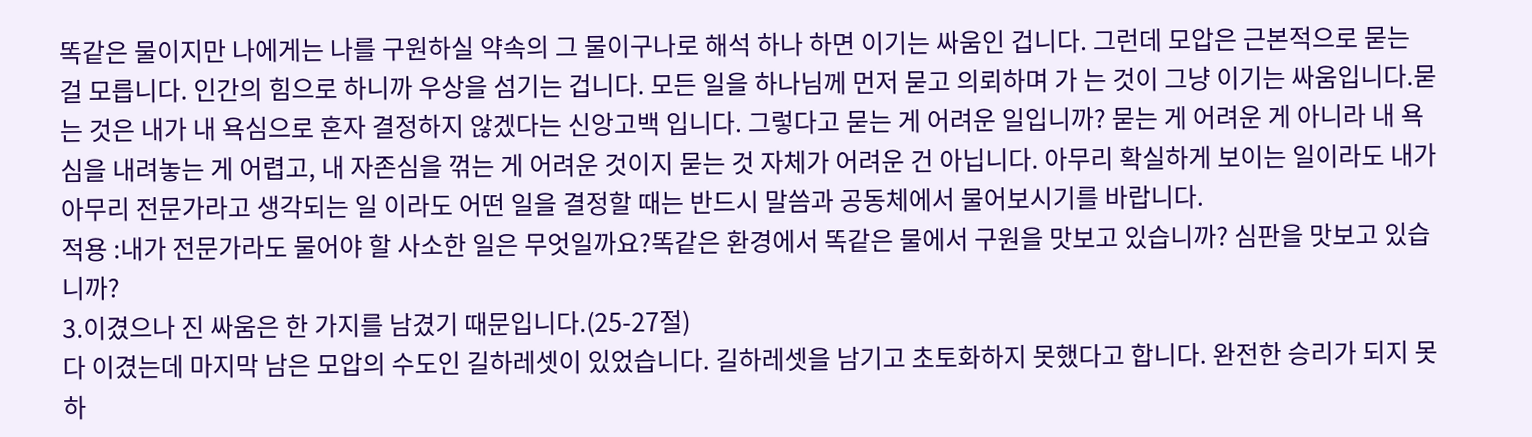똑같은 물이지만 나에게는 나를 구원하실 약속의 그 물이구나로 해석 하나 하면 이기는 싸움인 겁니다. 그런데 모압은 근본적으로 묻는 걸 모릅니다. 인간의 힘으로 하니까 우상을 섬기는 겁니다. 모든 일을 하나님께 먼저 묻고 의뢰하며 가 는 것이 그냥 이기는 싸움입니다.묻는 것은 내가 내 욕심으로 혼자 결정하지 않겠다는 신앙고백 입니다. 그렇다고 묻는 게 어려운 일입니까? 묻는 게 어려운 게 아니라 내 욕심을 내려놓는 게 어렵고, 내 자존심을 꺾는 게 어려운 것이지 묻는 것 자체가 어려운 건 아닙니다. 아무리 확실하게 보이는 일이라도 내가 아무리 전문가라고 생각되는 일 이라도 어떤 일을 결정할 때는 반드시 말씀과 공동체에서 물어보시기를 바랍니다.
적용 :내가 전문가라도 물어야 할 사소한 일은 무엇일까요?똑같은 환경에서 똑같은 물에서 구원을 맛보고 있습니까? 심판을 맛보고 있습니까?
3.이겼으나 진 싸움은 한 가지를 남겼기 때문입니다.(25-27절)
다 이겼는데 마지막 남은 모압의 수도인 길하레셋이 있었습니다. 길하레셋을 남기고 초토화하지 못했다고 합니다. 완전한 승리가 되지 못하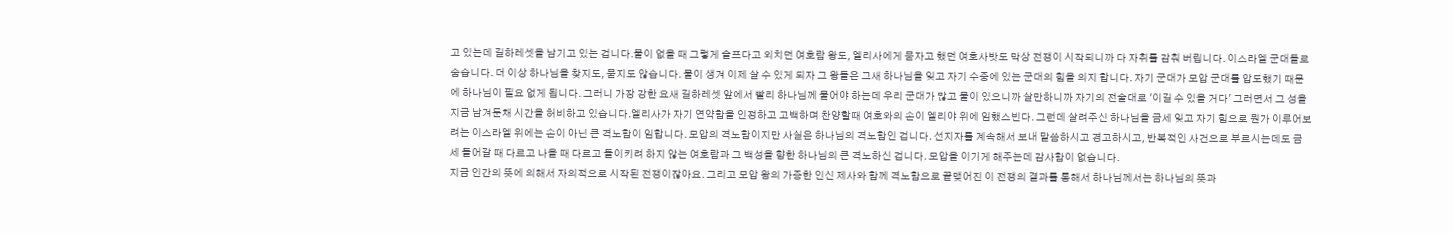고 있는데 길하레셋을 남기고 있는 겁니다.물이 없을 때 그렇게 슬프다고 외치던 여호람 왕도, 엘리사에게 묻자고 했던 여호사밧도 막상 전쟁이 시작되니까 다 자취를 감춰 버립니다. 이스라엘 군대들로 숨습니다. 더 이상 하나님을 찾지도, 묻지도 않습니다. 물이 생겨 이제 살 수 있게 되자 그 왕들은 그새 하나님을 잊고 자기 수중에 있는 군대의 힘을 의지 합니다. 자기 군대가 모압 군대를 압도했기 때문에 하나님이 필요 없게 됩니다. 그러니 가장 강한 요새 길하레셋 앞에서 빨리 하나님께 물어야 하는데 우리 군대가 많고 물이 있으니까 살만하니까 자기의 전술대로 '이길 수 있을 거다' 그러면서 그 성을 지금 남겨둔채 시간을 허비하고 있습니다.엘리사가 자기 연약함을 인정하고 고백하며 찬양할때 여호와의 손이 엘리야 위에 임했스빈다. 그런데 살려주신 하나님을 금세 잊고 자기 힘으로 뭔가 이루어보려는 이스라엘 위에는 손이 아닌 큰 격노함이 임합니다. 모압의 격노함이지만 사실은 하나님의 격노함인 겁니다. 선지자를 계속해서 보내 말씀하시고 경고하시고, 반복적인 사건으로 부르시는데도 금세 들어갈 때 다르고 나올 때 다르고 돌이키려 하지 않는 여호람과 그 백성을 향한 하나님의 큰 격노하신 겁니다. 모압을 이기게 해주는데 감사함이 없습니다.
지금 인간의 뜻에 의해서 자의적으로 시작된 전쟁이잖아요. 그리고 모압 왕의 가증한 인신 제사와 함께 격노함으로 끝맺어진 이 전쟁의 결과를 통해서 하나님께서는 하나님의 뜻과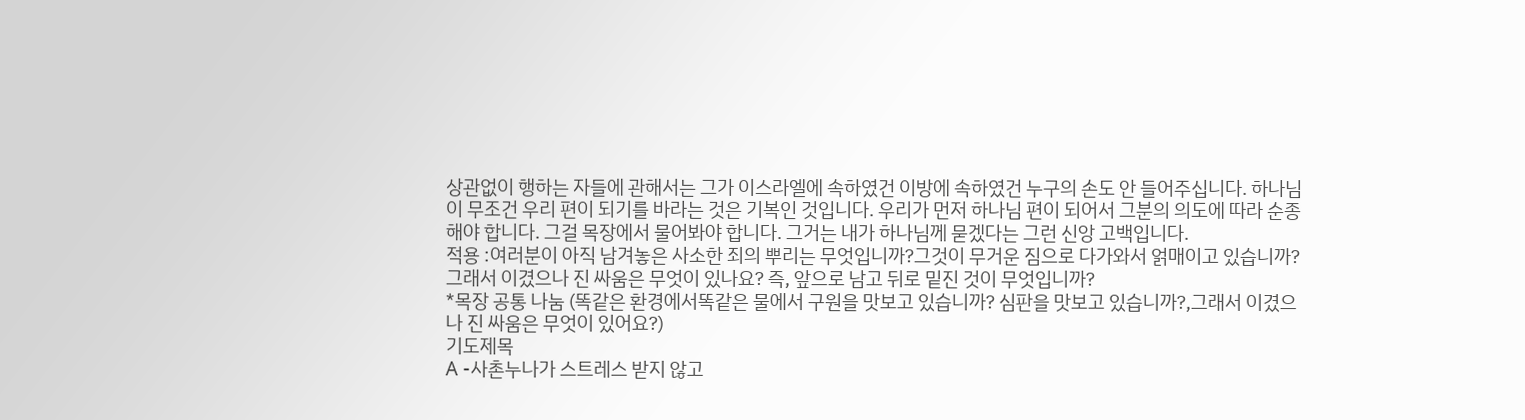상관없이 행하는 자들에 관해서는 그가 이스라엘에 속하였건 이방에 속하였건 누구의 손도 안 들어주십니다. 하나님이 무조건 우리 편이 되기를 바라는 것은 기복인 것입니다. 우리가 먼저 하나님 편이 되어서 그분의 의도에 따라 순종해야 합니다. 그걸 목장에서 물어봐야 합니다. 그거는 내가 하나님께 묻겠다는 그런 신앙 고백입니다.
적용 :여러분이 아직 남겨놓은 사소한 죄의 뿌리는 무엇입니까?그것이 무거운 짐으로 다가와서 얽매이고 있습니까? 그래서 이겼으나 진 싸움은 무엇이 있나요? 즉, 앞으로 남고 뒤로 밑진 것이 무엇입니까?
*목장 공통 나눔 (똑같은 환경에서똑같은 물에서 구원을 맛보고 있습니까? 심판을 맛보고 있습니까?,그래서 이겼으나 진 싸움은 무엇이 있어요?)
기도제목
A -사촌누나가 스트레스 받지 않고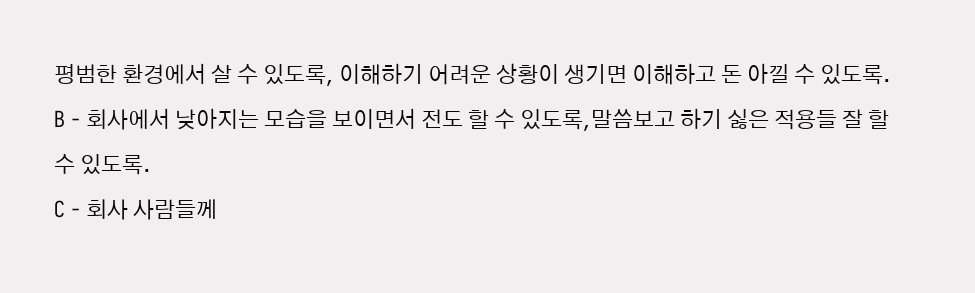평범한 환경에서 살 수 있도록, 이해하기 어려운 상황이 생기면 이해하고 돈 아낄 수 있도록.
B - 회사에서 낮아지는 모습을 보이면서 전도 할 수 있도록,말씀보고 하기 싫은 적용들 잘 할 수 있도록.
C - 회사 사람들께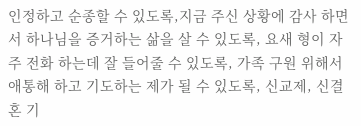인정하고 순종할 수 있도록,지금 주신 상황에 감사 하면서 하나님을 증거하는 삶을 살 수 있도록, 요새 형이 자주 전화 하는데 잘 들어줄 수 있도록, 가족 구원 위해서 애통해 하고 기도하는 제가 될 수 있도록, 신교제, 신결혼 기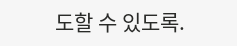도할 수 있도록.